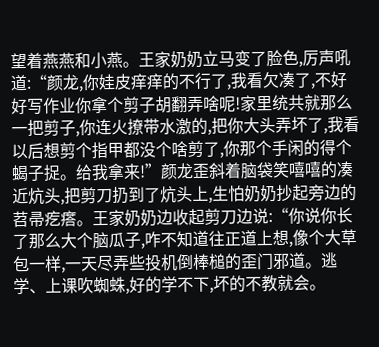望着燕燕和小燕。王家奶奶立马变了脸色,厉声吼道:“颜龙,你娃皮痒痒的不行了,我看欠凑了,不好好写作业你拿个剪子胡翻弄啥呢!家里统共就那么一把剪子,你连火撩带水激的,把你大头弄坏了,我看以后想剪个指甲都没个啥剪了,你那个手闲的得个蝎子捉。给我拿来!”颜龙歪斜着脑袋笑嘻嘻的凑近炕头,把剪刀扔到了炕头上,生怕奶奶抄起旁边的苕帚疙瘩。王家奶奶边收起剪刀边说:“你说你长了那么大个脑瓜子,咋不知道往正道上想,像个大草包一样,一天尽弄些投机倒棒槌的歪门邪道。逃学、上课吹蜘蛛,好的学不下,坏的不教就会。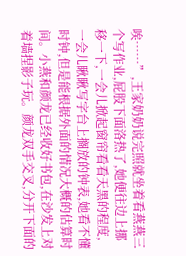唉……”,王家奶奶说完照就坐着看燕燕三个写作业,屁股下面洛热了,她便往边上挪移一下,一会儿掀起窗帘看看天黑的程度,一会儿瞅瞅写字台上搁放的钟表,她看不懂时钟,但是能根据外面的情况大概的估算时间。小燕和颜龙已经收好书包,在沙发上对着墙捏影子玩。颜龙双手交叉,分开下面的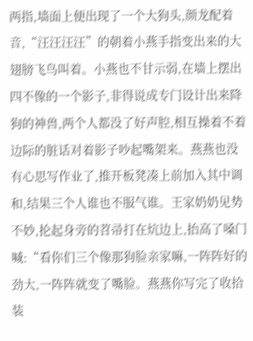两指,墙面上便出现了一个大狗头,颜龙配着音,“汪汪汪汪”的朝着小燕手指变出来的大翅膀飞鸟叫着。小燕也不甘示弱,在墙上摆出四不像的一个影子,非得说成专门设计出来降狗的神兽,两个人都没了好声腔,相互操着不着边际的脏话对着影子吵起嘴架来。燕燕也没有心思写作业了,推开板凳凑上前加入其中调和,结果三个人谁也不服气谁。王家奶奶见势不妙,抡起身旁的苕帚打在炕边上,抬高了嗓门喊:“看你们三个像那狗脸亲家嘛,一阵阵好的劲大,一阵阵就变了嘴脸。燕燕你写完了收拾装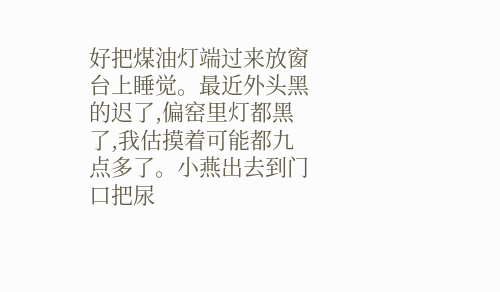好把煤油灯端过来放窗台上睡觉。最近外头黑的迟了,偏窑里灯都黑了,我估摸着可能都九点多了。小燕出去到门口把尿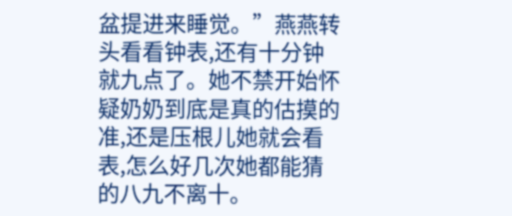盆提进来睡觉。”燕燕转头看看钟表,还有十分钟就九点了。她不禁开始怀疑奶奶到底是真的估摸的准,还是压根儿她就会看表,怎么好几次她都能猜的八九不离十。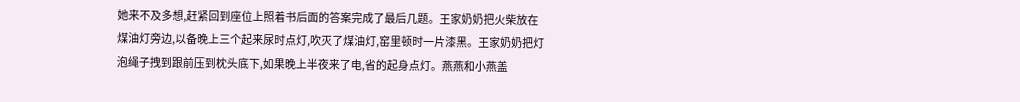她来不及多想,赶紧回到座位上照着书后面的答案完成了最后几题。王家奶奶把火柴放在煤油灯旁边,以备晚上三个起来尿时点灯,吹灭了煤油灯,窑里顿时一片漆黑。王家奶奶把灯泡绳子拽到跟前压到枕头底下,如果晚上半夜来了电,省的起身点灯。燕燕和小燕盖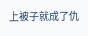上被子就成了仇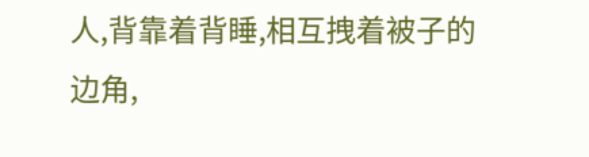人,背靠着背睡,相互拽着被子的边角,